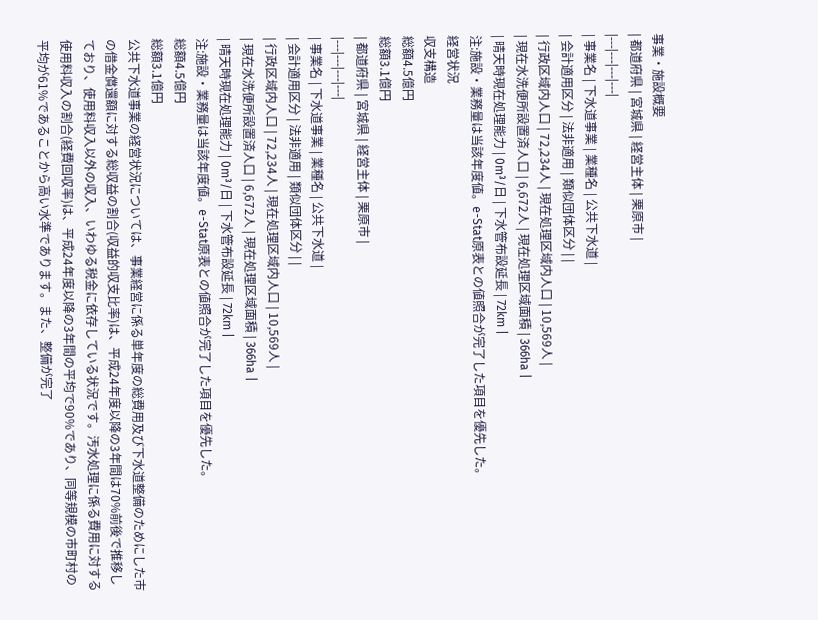事業・施設概要
| 都道府県 | 宮城県 | 経営主体 | 栗原市 |
|---|---|---|---|
| 事業名 | 下水道事業 | 業種名 | 公共下水道 |
| 会計適用区分 | 法非適用 | 類似団体区分 | |
| 行政区域内人口 | 72,234人 | 現在処理区域内人口 | 10,569人 |
| 現在水洗便所設置済人口 | 6,672人 | 現在処理区域面積 | 366ha |
| 晴天時現在処理能力 | 0m³/日 | 下水管布設延長 | 72km |
注:施設・業務量は当該年度値。e-Stat原表との値照合が完了した項目を優先した。
経営状況
収支構造
総額4.5億円
総額3.1億円
| 都道府県 | 宮城県 | 経営主体 | 栗原市 |
|---|---|---|---|
| 事業名 | 下水道事業 | 業種名 | 公共下水道 |
| 会計適用区分 | 法非適用 | 類似団体区分 | |
| 行政区域内人口 | 72,234人 | 現在処理区域内人口 | 10,569人 |
| 現在水洗便所設置済人口 | 6,672人 | 現在処理区域面積 | 366ha |
| 晴天時現在処理能力 | 0m³/日 | 下水管布設延長 | 72km |
注:施設・業務量は当該年度値。e-Stat原表との値照合が完了した項目を優先した。
総額4.5億円
総額3.1億円
公共下水道事業の経営状況については、事業経営に係る単年度の総費用及び下水道整備のためにした市の借金償還額に対する総収益の割合(収益的収支比率)は、平成24年度以降の3年間は70%前後で推移しており、使用料収入以外の収入、いわゆる税金に依存している状況です。汚水処理に係る費用に対する使用料収入の割合(経費回収率)は、平成24年度以降の3年間の平均で90%であり、同等規模の市町村の平均が61%であることから高い水準であります。また、整備が完了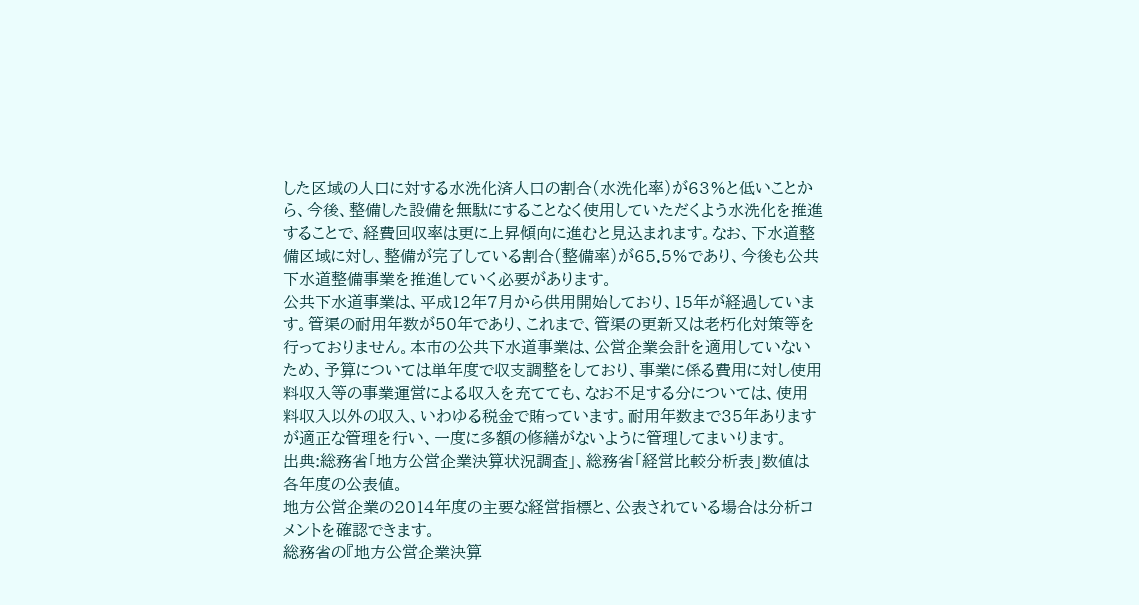した区域の人口に対する水洗化済人口の割合(水洗化率)が63%と低いことから、今後、整備した設備を無駄にすることなく使用していただくよう水洗化を推進することで、経費回収率は更に上昇傾向に進むと見込まれます。なお、下水道整備区域に対し、整備が完了している割合(整備率)が65.5%であり、今後も公共下水道整備事業を推進していく必要があります。
公共下水道事業は、平成12年7月から供用開始しており、15年が経過しています。管渠の耐用年数が50年であり、これまで、管渠の更新又は老朽化対策等を行っておりません。本市の公共下水道事業は、公営企業会計を適用していないため、予算については単年度で収支調整をしており、事業に係る費用に対し使用料収入等の事業運営による収入を充てても、なお不足する分については、使用料収入以外の収入、いわゆる税金で賄っています。耐用年数まで35年ありますが適正な管理を行い、一度に多額の修繕がないように管理してまいります。
出典:総務省「地方公営企業決算状況調査」、総務省「経営比較分析表」数値は各年度の公表値。
地方公営企業の2014年度の主要な経営指標と、公表されている場合は分析コメントを確認できます。
総務省の『地方公営企業決算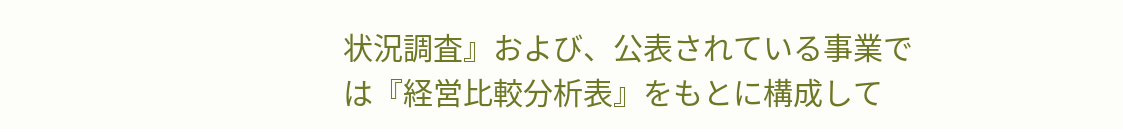状況調査』および、公表されている事業では『経営比較分析表』をもとに構成して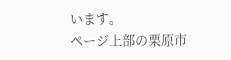います。
ページ上部の栗原市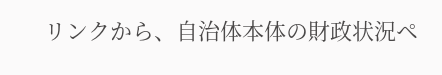リンクから、自治体本体の財政状況ペ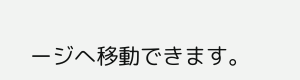ージへ移動できます。